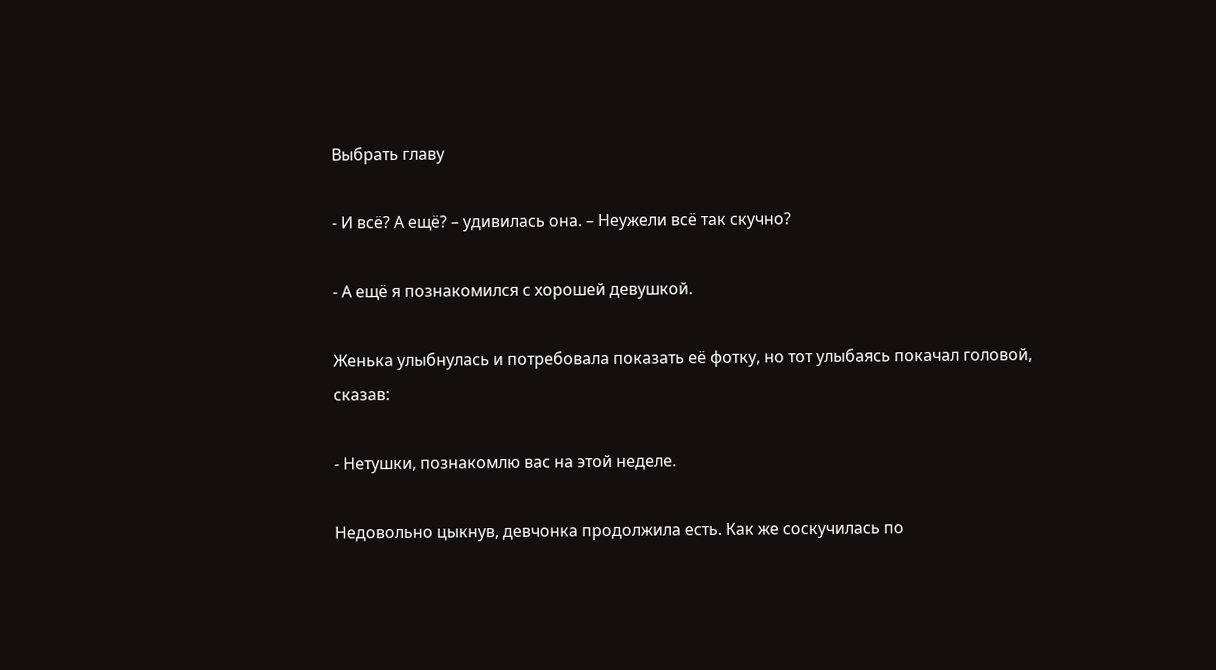Выбрать главу

- И всё? А ещё? – удивилась она. – Неужели всё так скучно?

- А ещё я познакомился с хорошей девушкой.

Женька улыбнулась и потребовала показать её фотку, но тот улыбаясь покачал головой, сказав:

- Нетушки, познакомлю вас на этой неделе.

Недовольно цыкнув, девчонка продолжила есть. Как же соскучилась по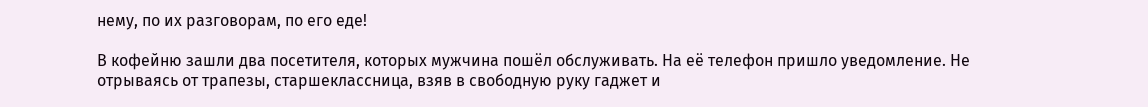нему, по их разговорам, по его еде!

В кофейню зашли два посетителя, которых мужчина пошёл обслуживать. На её телефон пришло уведомление. Не отрываясь от трапезы, старшеклассница, взяв в свободную руку гаджет и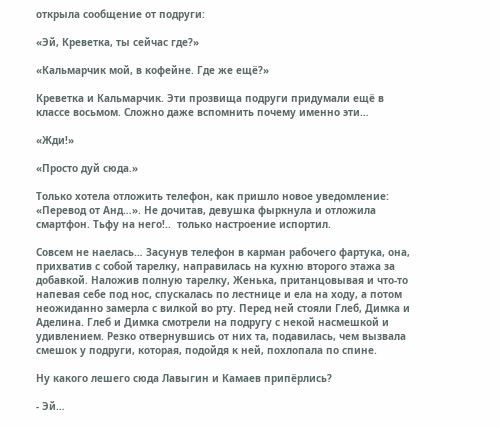открыла сообщение от подруги:

«Эй, Креветка, ты сейчас где?»

«Кальмарчик мой, в кофейне. Где же ещё?»

Креветка и Кальмарчик. Эти прозвища подруги придумали ещё в классе восьмом. Сложно даже вспомнить почему именно эти…

«Жди!»

«Просто дуй сюда.»

Только хотела отложить телефон, как пришло новое уведомление: «Перевод от Анд…». Не дочитав, девушка фыркнула и отложила смартфон. Тьфу на него!..  только настроение испортил.

Совсем не наелась… Засунув телефон в карман рабочего фартука, она, прихватив с собой тарелку, направилась на кухню второго этажа за добавкой. Наложив полную тарелку, Женька, пританцовывая и что-то напевая себе под нос, спускалась по лестнице и ела на ходу, а потом неожиданно замерла с вилкой во рту. Перед ней стояли Глеб, Димка и Аделина. Глеб и Димка смотрели на подругу с некой насмешкой и удивлением. Резко отвернувшись от них та, подавилась, чем вызвала смешок у подруги, которая, подойдя к ней, похлопала по спине.

Ну какого лешего сюда Лавыгин и Камаев припёрлись?

- Эй…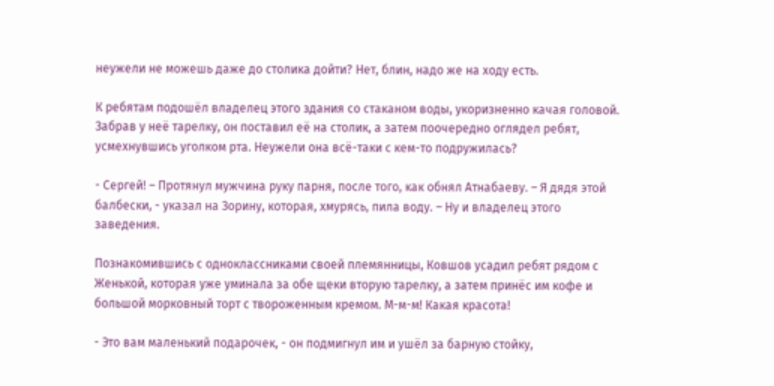неужели не можешь даже до столика дойти? Нет, блин, надо же на ходу есть.

К ребятам подошёл владелец этого здания со стаканом воды, укоризненно качая головой. Забрав у неё тарелку, он поставил её на столик, а затем поочередно оглядел ребят, усмехнувшись уголком рта. Неужели она всё-таки с кем-то подружилась?

- Сергей! – Протянул мужчина руку парня, после того, как обнял Атнабаеву. – Я дядя этой балбески, - указал на Зорину, которая, хмурясь, пила воду. – Ну и владелец этого заведения.

Познакомившись с одноклассниками своей племянницы, Ковшов усадил ребят рядом с Женькой, которая уже уминала за обе щеки вторую тарелку, а затем принёс им кофе и большой морковный торт с твороженным кремом. М-м-м! Какая красота!

- Это вам маленький подарочек, - он подмигнул им и ушёл за барную стойку,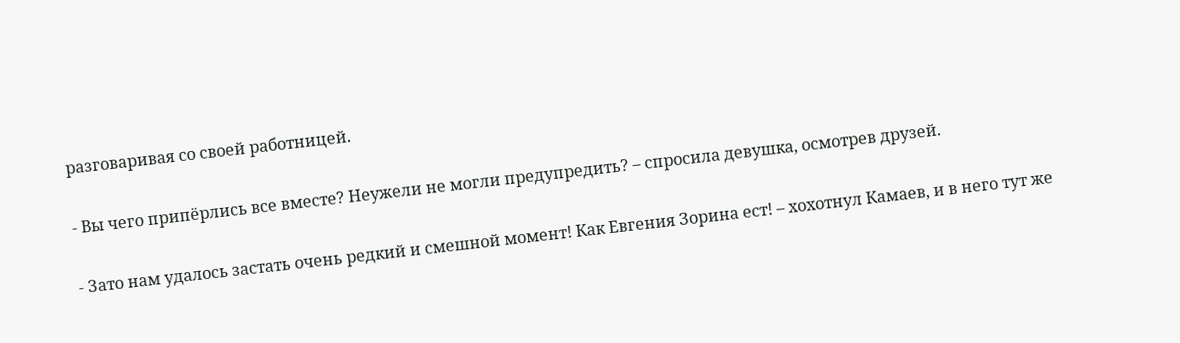разговаривая со своей работницей.

- Вы чего припёрлись все вместе? Неужели не могли предупредить? – спросила девушка, осмотрев друзей.

- Зато нам удалось застать очень редкий и смешной момент! Как Евгения Зорина ест! – хохотнул Камаев, и в него тут же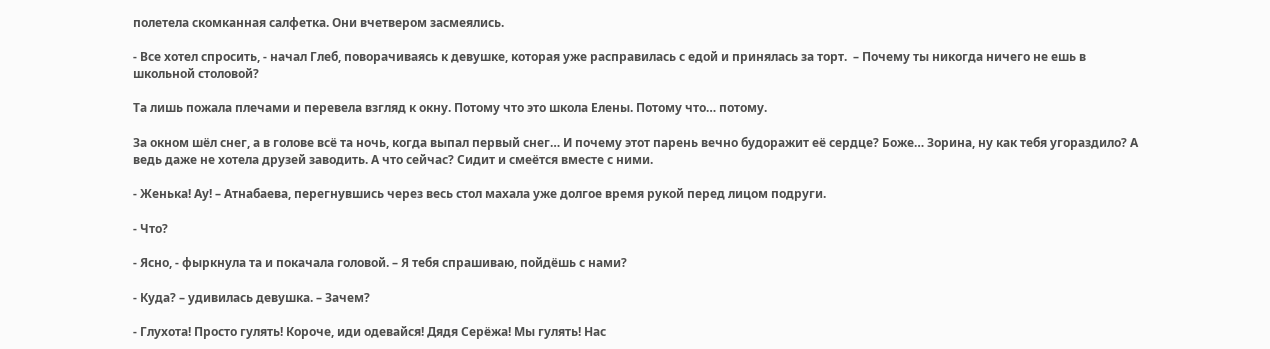полетела скомканная салфетка. Они вчетвером засмеялись.

- Все хотел спросить, - начал Глеб, поворачиваясь к девушке, которая уже расправилась с едой и принялась за торт.  – Почему ты никогда ничего не ешь в школьной столовой?

Та лишь пожала плечами и перевела взгляд к окну. Потому что это школа Елены. Потому что… потому.

За окном шёл снег, а в голове всё та ночь, когда выпал первый снег… И почему этот парень вечно будоражит её сердце? Боже… Зорина, ну как тебя угораздило? А ведь даже не хотела друзей заводить. А что сейчас? Сидит и смеётся вместе с ними.

- Женька! Ау! – Атнабаева, перегнувшись через весь стол махала уже долгое время рукой перед лицом подруги.

- Что?

- Ясно, - фыркнула та и покачала головой. – Я тебя спрашиваю, пойдёшь с нами?

- Куда? – удивилась девушка. – Зачем?

- Глухота! Просто гулять! Короче, иди одевайся! Дядя Серёжа! Мы гулять! Нас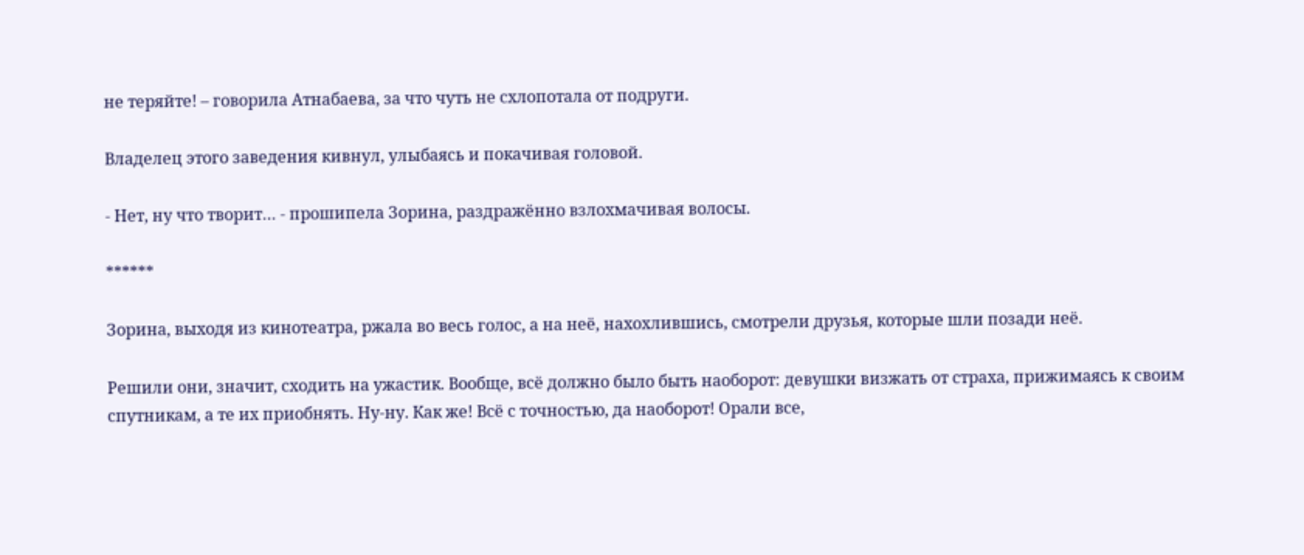не теряйте! – говорила Атнабаева, за что чуть не схлопотала от подруги.

Владелец этого заведения кивнул, улыбаясь и покачивая головой.

- Нет, ну что творит… - прошипела Зорина, раздражённо взлохмачивая волосы.

******

Зорина, выходя из кинотеатра, ржала во весь голос, а на неё, нахохлившись, смотрели друзья, которые шли позади неё.

Решили они, значит, сходить на ужастик. Вообще, всё должно было быть наоборот: девушки визжать от страха, прижимаясь к своим спутникам, а те их приобнять. Ну-ну. Как же! Всё с точностью, да наоборот! Орали все,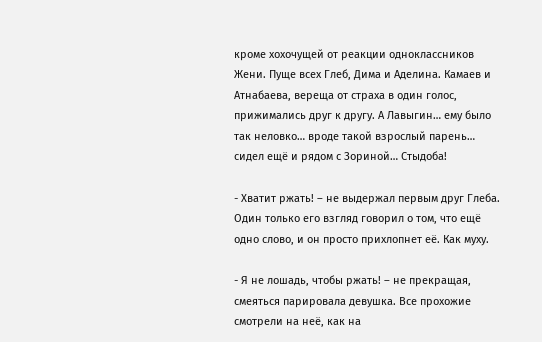кроме хохочущей от реакции одноклассников Жени. Пуще всех Глеб, Дима и Аделина. Камаев и Атнабаева, вереща от страха в один голос, прижимались друг к другу. А Лавыгин… ему было так неловко… вроде такой взрослый парень… сидел ещё и рядом с Зориной… Стыдоба!

- Хватит ржать! – не выдержал первым друг Глеба. Один только его взгляд говорил о том, что ещё одно слово, и он просто прихлопнет её. Как муху.

- Я не лошадь, чтобы ржать! – не прекращая, смеяться парировала девушка. Все прохожие смотрели на неё, как на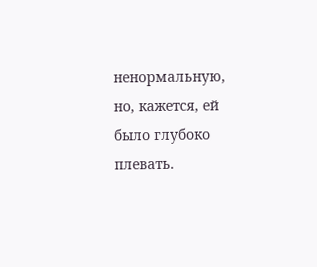ненормальную, но, кажется, ей было глубоко плевать.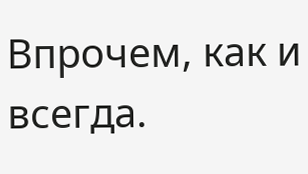Впрочем, как и всегда.